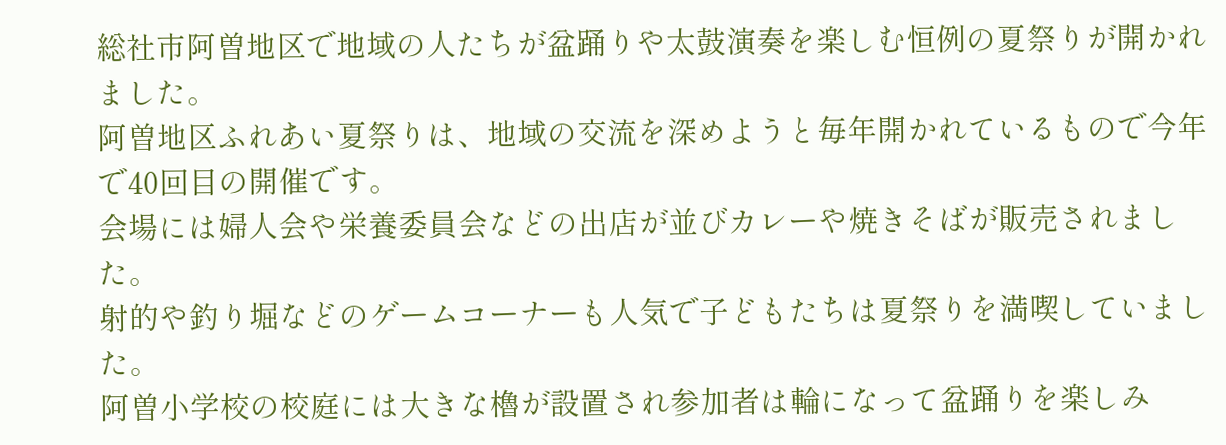総社市阿曽地区で地域の人たちが盆踊りや太鼓演奏を楽しむ恒例の夏祭りが開かれました。
阿曽地区ふれあい夏祭りは、地域の交流を深めようと毎年開かれているもので今年で40回目の開催です。
会場には婦人会や栄養委員会などの出店が並びカレーや焼きそばが販売されました。
射的や釣り堀などのゲームコーナーも人気で子どもたちは夏祭りを満喫していました。
阿曽小学校の校庭には大きな櫓が設置され参加者は輪になって盆踊りを楽しみ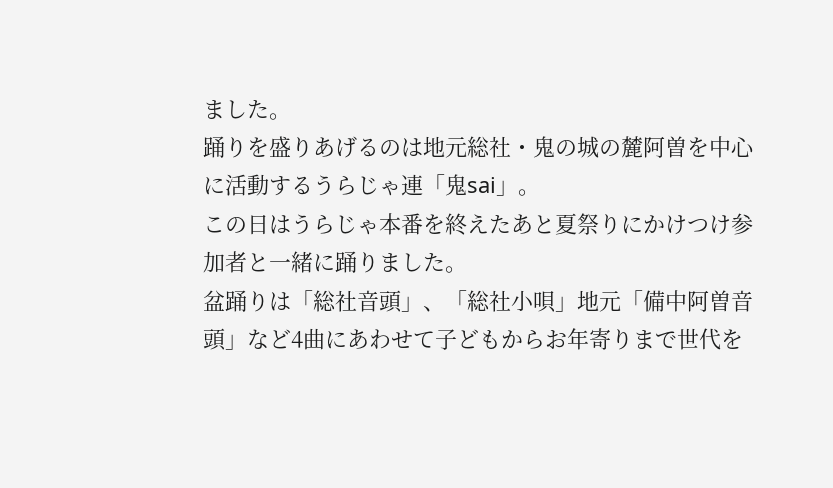ました。
踊りを盛りあげるのは地元総社・鬼の城の麓阿曽を中心に活動するうらじゃ連「鬼sai」。
この日はうらじゃ本番を終えたあと夏祭りにかけつけ参加者と一緒に踊りました。
盆踊りは「総社音頭」、「総社小唄」地元「備中阿曽音頭」など4曲にあわせて子どもからお年寄りまで世代を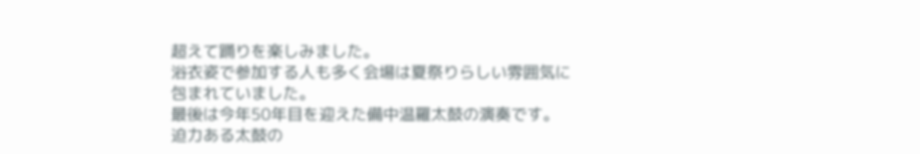超えて踊りを楽しみました。
浴衣姿で参加する人も多く会場は夏祭りらしい雰囲気に包まれていました。
最後は今年50年目を迎えた備中温羅太鼓の演奏です。
迫力ある太鼓の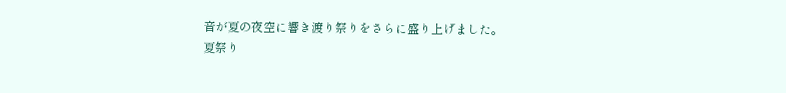音が夏の夜空に響き渡り祭りをさらに盛り上げました。
夏祭り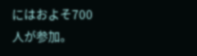にはおよそ700人が参加。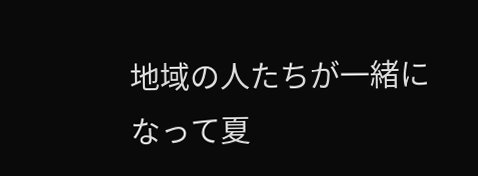地域の人たちが一緒になって夏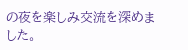の夜を楽しみ交流を深めました。